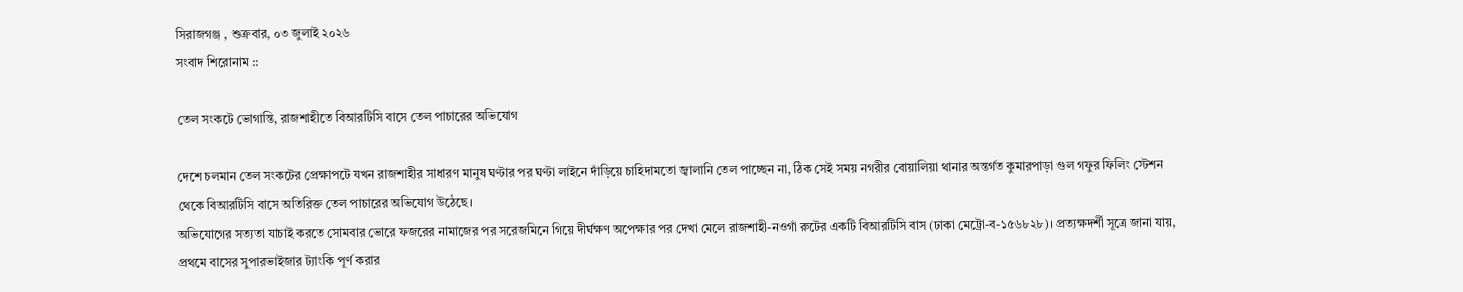সিরাজগঞ্জ , শুক্রবার, ০৩ জুলাই ২০২৬
সংবাদ শিরোনাম ::

তেল সংকটে ভোগান্তি, রাজশাহীতে বিআরটিসি বাসে তেল পাচারের অভিযোগ

দেশে চলমান তেল সংকটের প্রেক্ষাপটে যখন রাজশাহীর সাধারণ মানুষ ঘণ্টার পর ঘণ্টা লাইনে দাঁড়িয়ে চাহিদামতো জ্বালানি তেল পাচ্ছেন না, ঠিক সেই সময় নগরীর বোয়ালিয়া থানার অন্তর্গত কুমারপাড়া গুল গফুর ফিলিং স্টেশন থেকে বিআরটিসি বাসে অতিরিক্ত তেল পাচারের অভিযোগ উঠেছে।
অভিযোগের সত্যতা যাচাই করতে সোমবার ভোরে ফজরের নামাজের পর সরেজমিনে গিয়ে দীর্ঘক্ষণ অপেক্ষার পর দেখা মেলে রাজশাহী-নওগাঁ রুটের একটি বিআরটিসি বাস (ঢাকা মেট্রো-ব-১৫৬৮২৮)। প্রত্যক্ষদর্শী সূত্রে জানা যায়, প্রথমে বাসের সুপারভাইজার ট্যাংকি পূর্ণ করার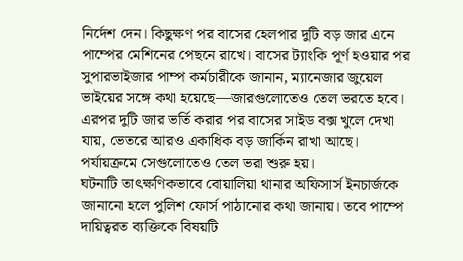নির্দেশ দেন। কিছুক্ষণ পর বাসের হেলপার দুটি বড় জার এনে পাম্পের মেশিনের পেছনে রাখে। বাসের ট্যাংকি পূর্ণ হওয়ার পর সুপারভাইজার পাম্প কর্মচারীকে জানান, ম্যানেজার জুয়েল ভাইয়ের সঙ্গে কথা হয়েছে—জারগুলোতেও তেল ভরতে হবে।
এরপর দুটি জার ভর্তি করার পর বাসের সাইড বক্স খুলে দেখা যায়, ভেতরে আরও একাধিক বড় জার্কিন রাখা আছে। পর্যায়ক্রমে সেগুলোতেও তেল ভরা শুরু হয়।
ঘটনাটি তাৎক্ষণিকভাবে বোয়ালিয়া থানার অফিসার্স ইনচার্জকে জানানো হলে পুলিশ ফোর্স পাঠানোর কথা জানায়। তবে পাম্পে দায়িত্বরত ব্যক্তিকে বিষয়টি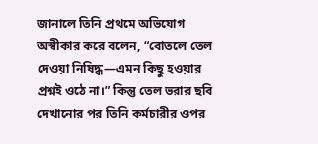জানালে তিনি প্রথমে অভিযোগ অস্বীকার করে বলেন, “বোতলে তেল দেওয়া নিষিদ্ধ—এমন কিছু হওয়ার প্রশ্নই ওঠে না।” কিন্তু তেল ভরার ছবি দেখানোর পর তিনি কর্মচারীর ওপর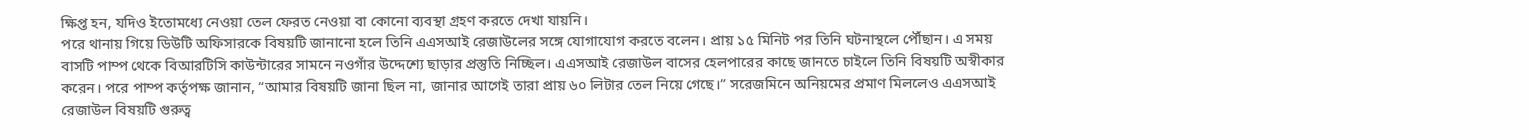ক্ষিপ্ত হন, যদিও ইতোমধ্যে নেওয়া তেল ফেরত নেওয়া বা কোনো ব্যবস্থা গ্রহণ করতে দেখা যায়নি।
পরে থানায় গিয়ে ডিউটি অফিসারকে বিষয়টি জানানো হলে তিনি এএসআই রেজাউলের সঙ্গে যোগাযোগ করতে বলেন। প্রায় ১৫ মিনিট পর তিনি ঘটনাস্থলে পৌঁছান। এ সময় বাসটি পাম্প থেকে বিআরটিসি কাউন্টারের সামনে নওগাঁর উদ্দেশ্যে ছাড়ার প্রস্তুতি নিচ্ছিল। এএসআই রেজাউল বাসের হেলপারের কাছে জানতে চাইলে তিনি বিষয়টি অস্বীকার করেন। পরে পাম্প কর্তৃপক্ষ জানান, “আমার বিষয়টি জানা ছিল না, জানার আগেই তারা প্রায় ৬০ লিটার তেল নিয়ে গেছে।” সরেজমিনে অনিয়মের প্রমাণ মিললেও এএসআই রেজাউল বিষয়টি গুরুত্ব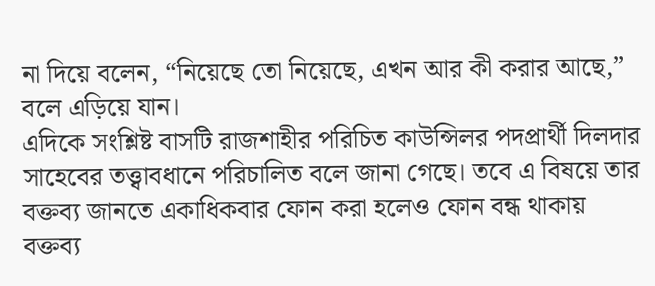না দিয়ে বলেন, “নিয়েছে তো নিয়েছে, এখন আর কী করার আছে,” বলে এড়িয়ে যান।
এদিকে সংশ্লিষ্ট বাসটি রাজশাহীর পরিচিত কাউন্সিলর পদপ্রার্থী দিলদার সাহেবের তত্ত্বাবধানে পরিচালিত বলে জানা গেছে। তবে এ বিষয়ে তার বক্তব্য জানতে একাধিকবার ফোন করা হলেও ফোন বন্ধ থাকায় বক্তব্য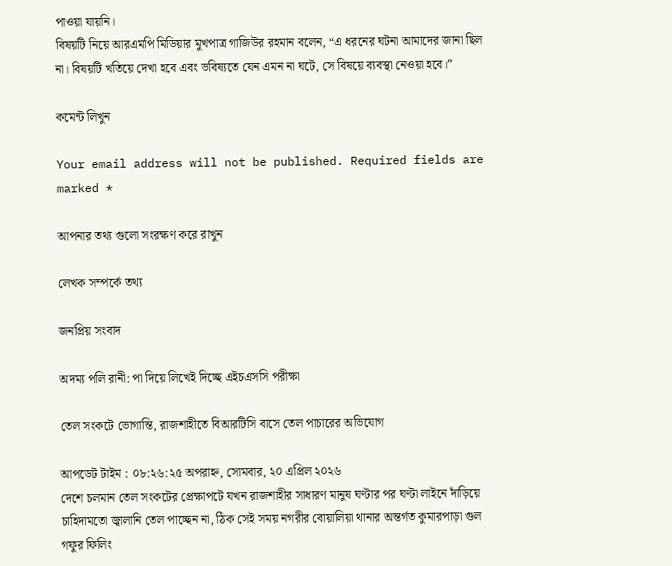পাওয়া যায়নি।
বিষয়টি নিয়ে আরএমপি মিডিয়ার মুখপাত্র গাজিউর রহমান বলেন, “এ ধরনের ঘটনা আমাদের জানা ছিল না। বিষয়টি খতিয়ে দেখা হবে এবং ভবিষ্যতে যেন এমন না ঘটে, সে বিষয়ে ব্যবস্থা নেওয়া হবে।”

কমেন্ট লিখুন

Your email address will not be published. Required fields are marked *

আপনার তথ্য গুলো সংরক্ষণ করে রাখুন

লেখক সম্পর্কে তথ্য

জনপ্রিয় সংবাদ

অদম্য পলি রানী: পা দিয়ে লিখেই দিচ্ছে এইচএসসি পরীক্ষা

তেল সংকটে ভোগান্তি, রাজশাহীতে বিআরটিসি বাসে তেল পাচারের অভিযোগ

আপডেট টাইম : ০৮:২৬:২৫ অপরাহ্ন, সোমবার, ২০ এপ্রিল ২০২৬
দেশে চলমান তেল সংকটের প্রেক্ষাপটে যখন রাজশাহীর সাধারণ মানুষ ঘণ্টার পর ঘণ্টা লাইনে দাঁড়িয়ে চাহিদামতো জ্বালানি তেল পাচ্ছেন না, ঠিক সেই সময় নগরীর বোয়ালিয়া থানার অন্তর্গত কুমারপাড়া গুল গফুর ফিলিং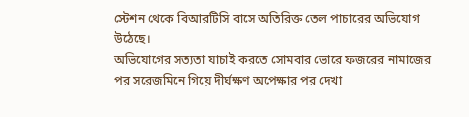স্টেশন থেকে বিআরটিসি বাসে অতিরিক্ত তেল পাচারের অভিযোগ উঠেছে।
অভিযোগের সত্যতা যাচাই করতে সোমবার ভোরে ফজরের নামাজের পর সরেজমিনে গিয়ে দীর্ঘক্ষণ অপেক্ষার পর দেখা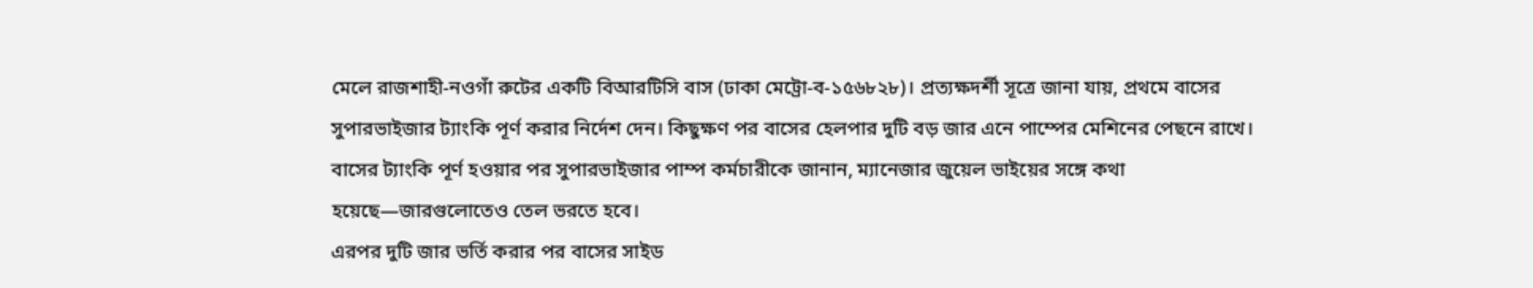মেলে রাজশাহী-নওগাঁ রুটের একটি বিআরটিসি বাস (ঢাকা মেট্রো-ব-১৫৬৮২৮)। প্রত্যক্ষদর্শী সূত্রে জানা যায়, প্রথমে বাসের সুপারভাইজার ট্যাংকি পূর্ণ করার নির্দেশ দেন। কিছুক্ষণ পর বাসের হেলপার দুটি বড় জার এনে পাম্পের মেশিনের পেছনে রাখে। বাসের ট্যাংকি পূর্ণ হওয়ার পর সুপারভাইজার পাম্প কর্মচারীকে জানান, ম্যানেজার জুয়েল ভাইয়ের সঙ্গে কথা হয়েছে—জারগুলোতেও তেল ভরতে হবে।
এরপর দুটি জার ভর্তি করার পর বাসের সাইড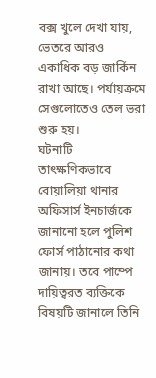বক্স খুলে দেখা যায়, ভেতরে আরও একাধিক বড় জার্কিন রাখা আছে। পর্যায়ক্রমে সেগুলোতেও তেল ভরা শুরু হয়।
ঘটনাটি তাৎক্ষণিকভাবে বোয়ালিয়া থানার অফিসার্স ইনচার্জকে জানানো হলে পুলিশ ফোর্স পাঠানোর কথা জানায়। তবে পাম্পে দায়িত্বরত ব্যক্তিকে বিষয়টি জানালে তিনি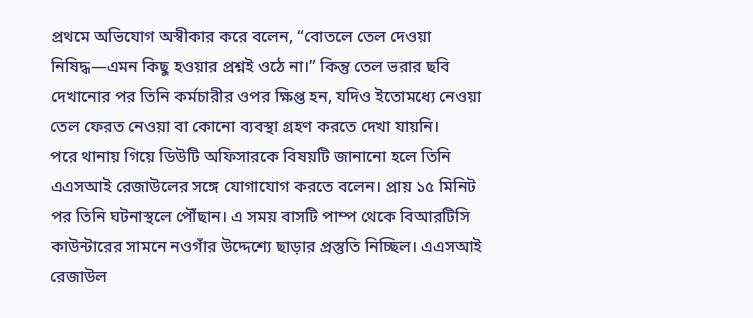প্রথমে অভিযোগ অস্বীকার করে বলেন, “বোতলে তেল দেওয়া নিষিদ্ধ—এমন কিছু হওয়ার প্রশ্নই ওঠে না।” কিন্তু তেল ভরার ছবি দেখানোর পর তিনি কর্মচারীর ওপর ক্ষিপ্ত হন, যদিও ইতোমধ্যে নেওয়া তেল ফেরত নেওয়া বা কোনো ব্যবস্থা গ্রহণ করতে দেখা যায়নি।
পরে থানায় গিয়ে ডিউটি অফিসারকে বিষয়টি জানানো হলে তিনি এএসআই রেজাউলের সঙ্গে যোগাযোগ করতে বলেন। প্রায় ১৫ মিনিট পর তিনি ঘটনাস্থলে পৌঁছান। এ সময় বাসটি পাম্প থেকে বিআরটিসি কাউন্টারের সামনে নওগাঁর উদ্দেশ্যে ছাড়ার প্রস্তুতি নিচ্ছিল। এএসআই রেজাউল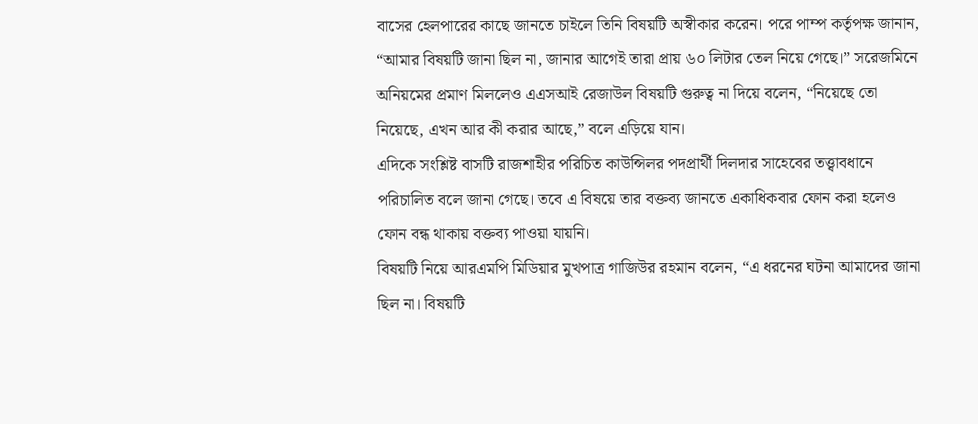বাসের হেলপারের কাছে জানতে চাইলে তিনি বিষয়টি অস্বীকার করেন। পরে পাম্প কর্তৃপক্ষ জানান, “আমার বিষয়টি জানা ছিল না, জানার আগেই তারা প্রায় ৬০ লিটার তেল নিয়ে গেছে।” সরেজমিনে অনিয়মের প্রমাণ মিললেও এএসআই রেজাউল বিষয়টি গুরুত্ব না দিয়ে বলেন, “নিয়েছে তো নিয়েছে, এখন আর কী করার আছে,” বলে এড়িয়ে যান।
এদিকে সংশ্লিষ্ট বাসটি রাজশাহীর পরিচিত কাউন্সিলর পদপ্রার্থী দিলদার সাহেবের তত্ত্বাবধানে পরিচালিত বলে জানা গেছে। তবে এ বিষয়ে তার বক্তব্য জানতে একাধিকবার ফোন করা হলেও ফোন বন্ধ থাকায় বক্তব্য পাওয়া যায়নি।
বিষয়টি নিয়ে আরএমপি মিডিয়ার মুখপাত্র গাজিউর রহমান বলেন, “এ ধরনের ঘটনা আমাদের জানা ছিল না। বিষয়টি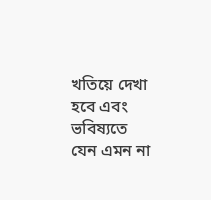খতিয়ে দেখা হবে এবং ভবিষ্যতে যেন এমন না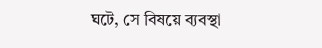ঘটে, সে বিষয়ে ব্যবস্থা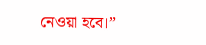নেওয়া হবে।”